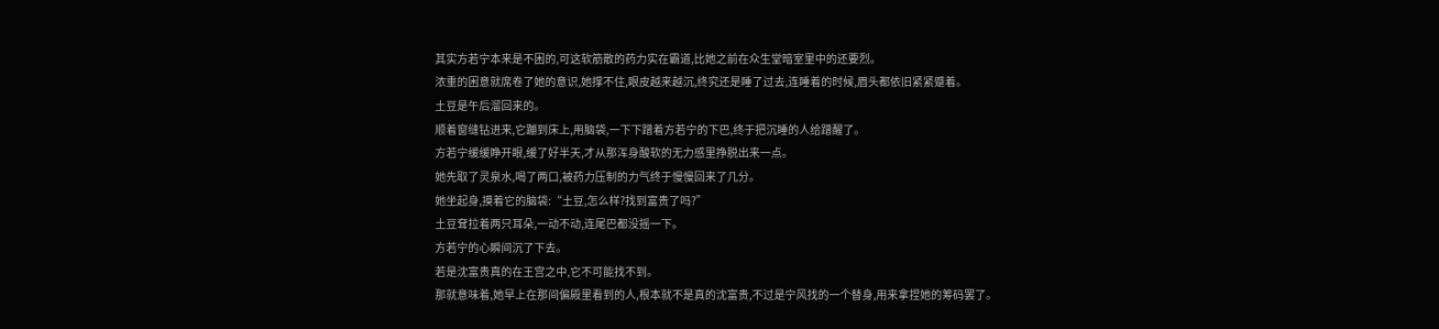其实方若宁本来是不困的,可这软筋散的药力实在霸道,比她之前在众生堂暗室里中的还要烈。
浓重的困意就席卷了她的意识,她撑不住,眼皮越来越沉,终究还是睡了过去,连睡着的时候,眉头都依旧紧紧蹙着。
土豆是午后溜回来的。
顺着窗缝钻进来,它蹦到床上,用脑袋,一下下蹭着方若宁的下巴,终于把沉睡的人给蹭醒了。
方若宁缓缓睁开眼,缓了好半天,才从那浑身酸软的无力感里挣脱出来一点。
她先取了灵泉水,喝了两口,被药力压制的力气终于慢慢回来了几分。
她坐起身,摸着它的脑袋:“土豆,怎么样?找到富贵了吗?”
土豆耷拉着两只耳朵,一动不动,连尾巴都没摇一下。
方若宁的心瞬间沉了下去。
若是沈富贵真的在王宫之中,它不可能找不到。
那就意味着,她早上在那间偏殿里看到的人,根本就不是真的沈富贵,不过是宁风找的一个替身,用来拿捏她的筹码罢了。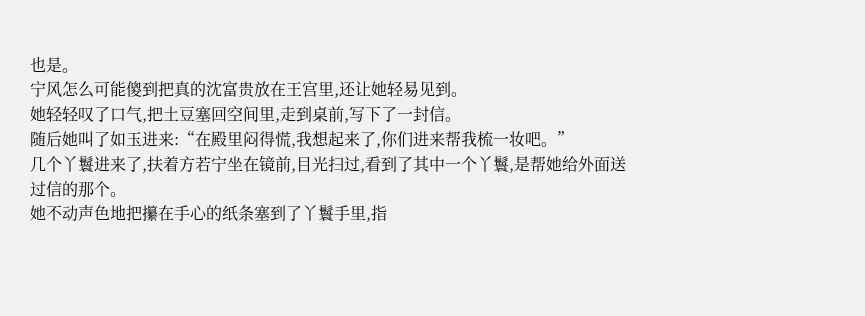也是。
宁风怎么可能傻到把真的沈富贵放在王宫里,还让她轻易见到。
她轻轻叹了口气,把土豆塞回空间里,走到桌前,写下了一封信。
随后她叫了如玉进来:“在殿里闷得慌,我想起来了,你们进来帮我梳一妆吧。”
几个丫鬟进来了,扶着方若宁坐在镜前,目光扫过,看到了其中一个丫鬟,是帮她给外面送过信的那个。
她不动声色地把攥在手心的纸条塞到了丫鬟手里,指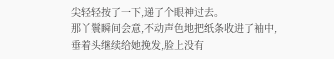尖轻轻按了一下,递了个眼神过去。
那丫鬟瞬间会意,不动声色地把纸条收进了袖中,垂着头继续给她挽发,脸上没有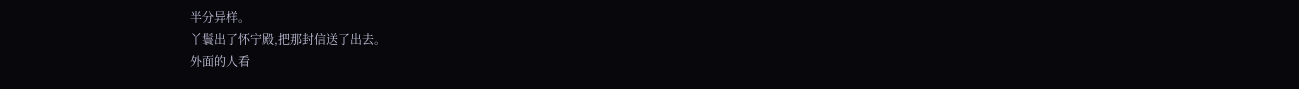半分异样。
丫鬟出了怀宁殿,把那封信送了出去。
外面的人看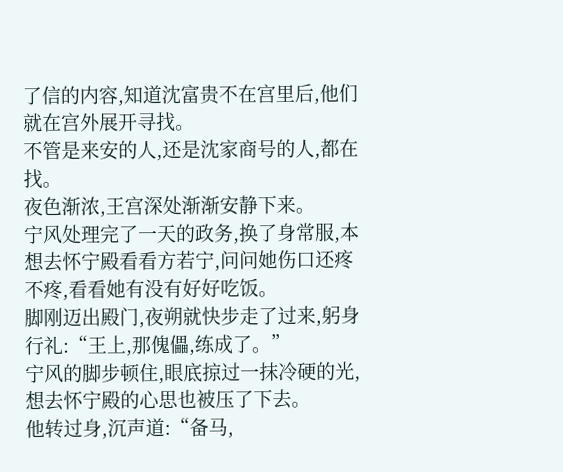了信的内容,知道沈富贵不在宫里后,他们就在宫外展开寻找。
不管是来安的人,还是沈家商号的人,都在找。
夜色渐浓,王宫深处渐渐安静下来。
宁风处理完了一天的政务,换了身常服,本想去怀宁殿看看方若宁,问问她伤口还疼不疼,看看她有没有好好吃饭。
脚刚迈出殿门,夜朔就快步走了过来,躬身行礼:“王上,那傀儡,练成了。”
宁风的脚步顿住,眼底掠过一抹冷硬的光,想去怀宁殿的心思也被压了下去。
他转过身,沉声道:“备马,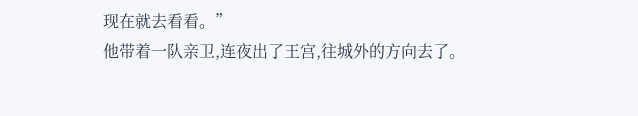现在就去看看。”
他带着一队亲卫,连夜出了王宫,往城外的方向去了。